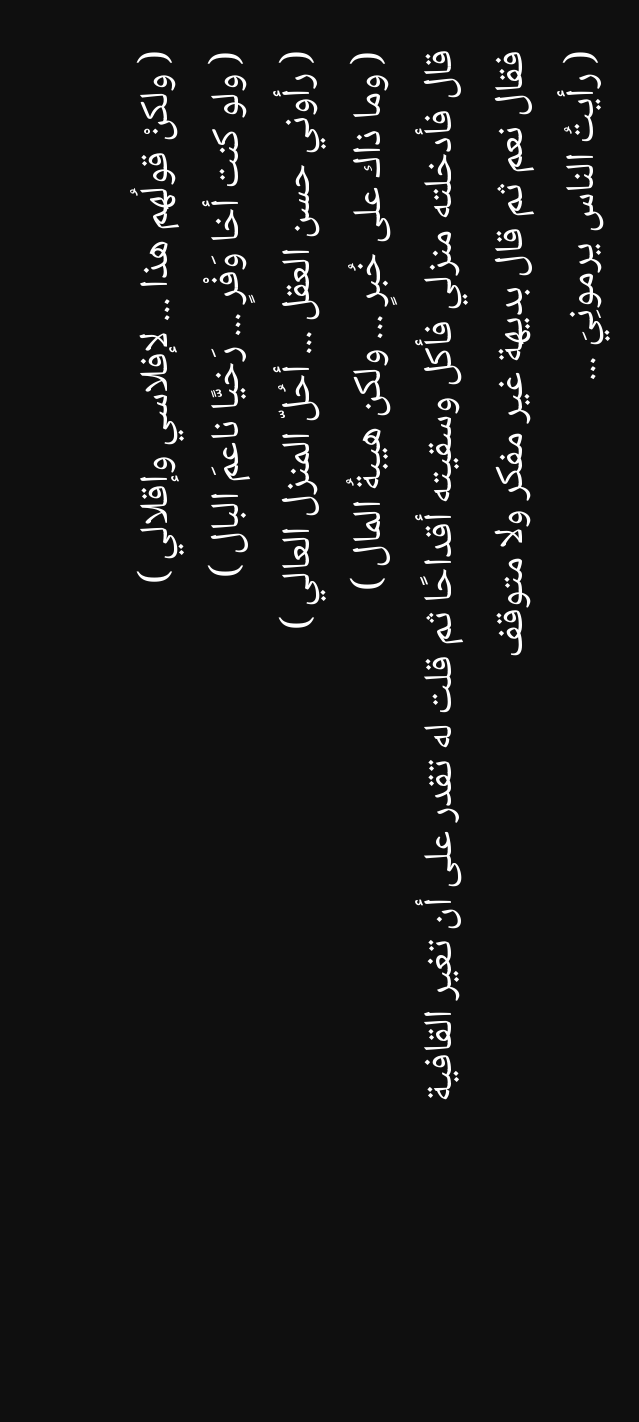( ولكنْ قولُهم هذا ... لإفلاسي وإقلالي )
( ولو كنت أخا وَفْرٍ ... رَخيًّا ناعمَ البال )
( رأوني حسن العقل ... أحُلّ المنزل العالي )
( وما ذاك على خُبرٍ ... ولكن هيبةُ المال )
قال فأدخلته منزلي فأكل وسقيته أقداحًا ثم قلت له تقدر على أن تغير القافية فقال نعم ثم قال بديهة غير مفكر ولا متوقف
( رأيتُ الناس يرمونِيَ ...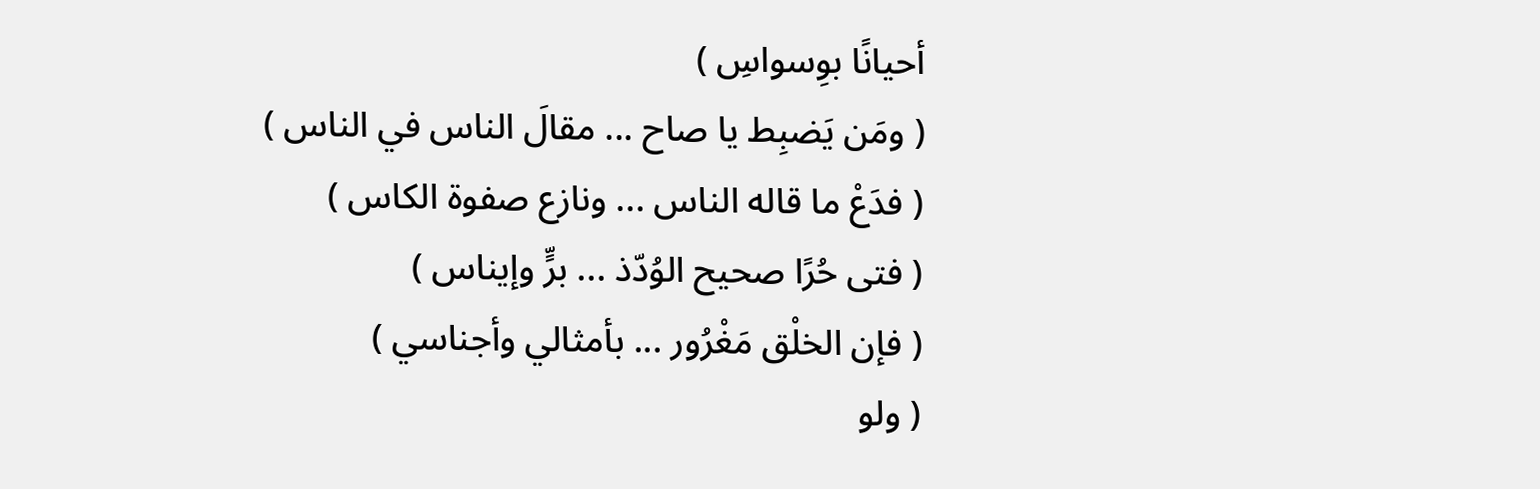أحيانًا بوِسواسِ )
( ومَن يَضبِط يا صاح ... مقالَ الناس في الناس )
( فدَعْ ما قاله الناس ... ونازع صفوة الكاس )
( فتى حُرًا صحيح الوُدّذ ... برٍّ وإيناس )
( فإن الخلْق مَغْرُور ... بأمثالي وأجناسي )
( ولو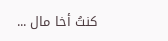كنتُ أخا مال ...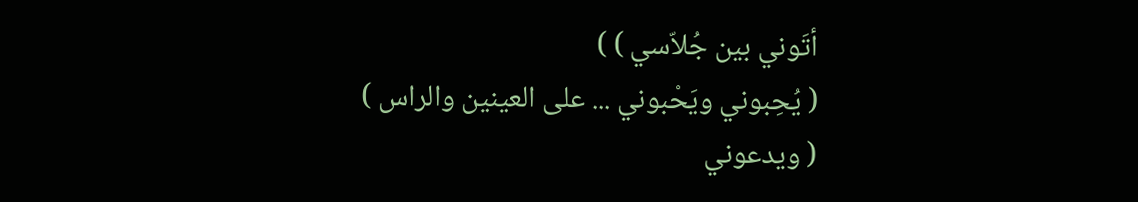أتَوني بين جُلاّسي ) )
( يُحِبوني ويَحْبوني ... على العينين والراس )
( ويدعوني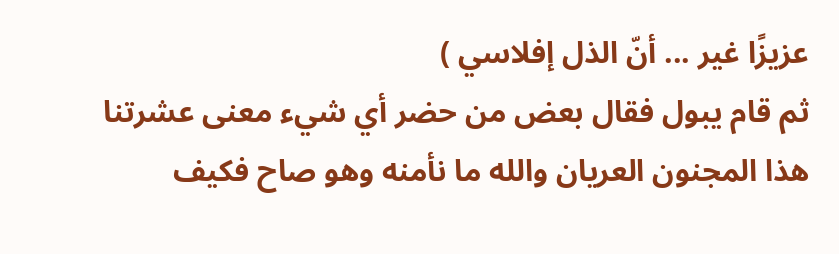عزيزًا غير ... أنّ الذل إفلاسي )
ثم قام يبول فقال بعض من حضر أي شيء معنى عشرتنا هذا المجنون العريان والله ما نأمنه وهو صاح فكيف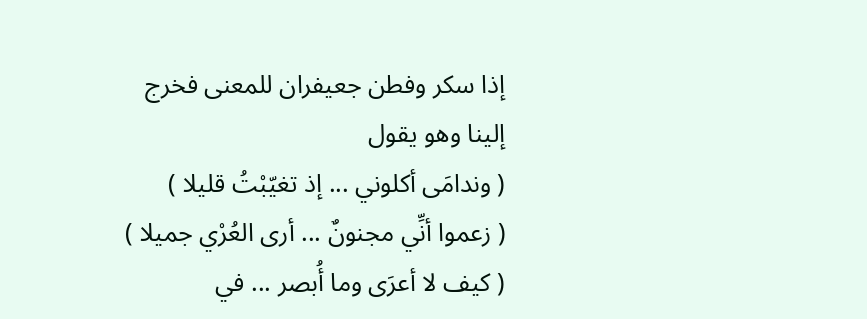إذا سكر وفطن جعيفران للمعنى فخرج إلينا وهو يقول
( وندامَى أكلوني ... إذ تغيّبْتُ قليلا )
( زعموا أنِّي مجنونٌ ... أرى العُرْي جميلا )
( كيف لا أعرَى وما أُبصر ... في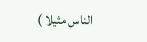الناس مثيلا )